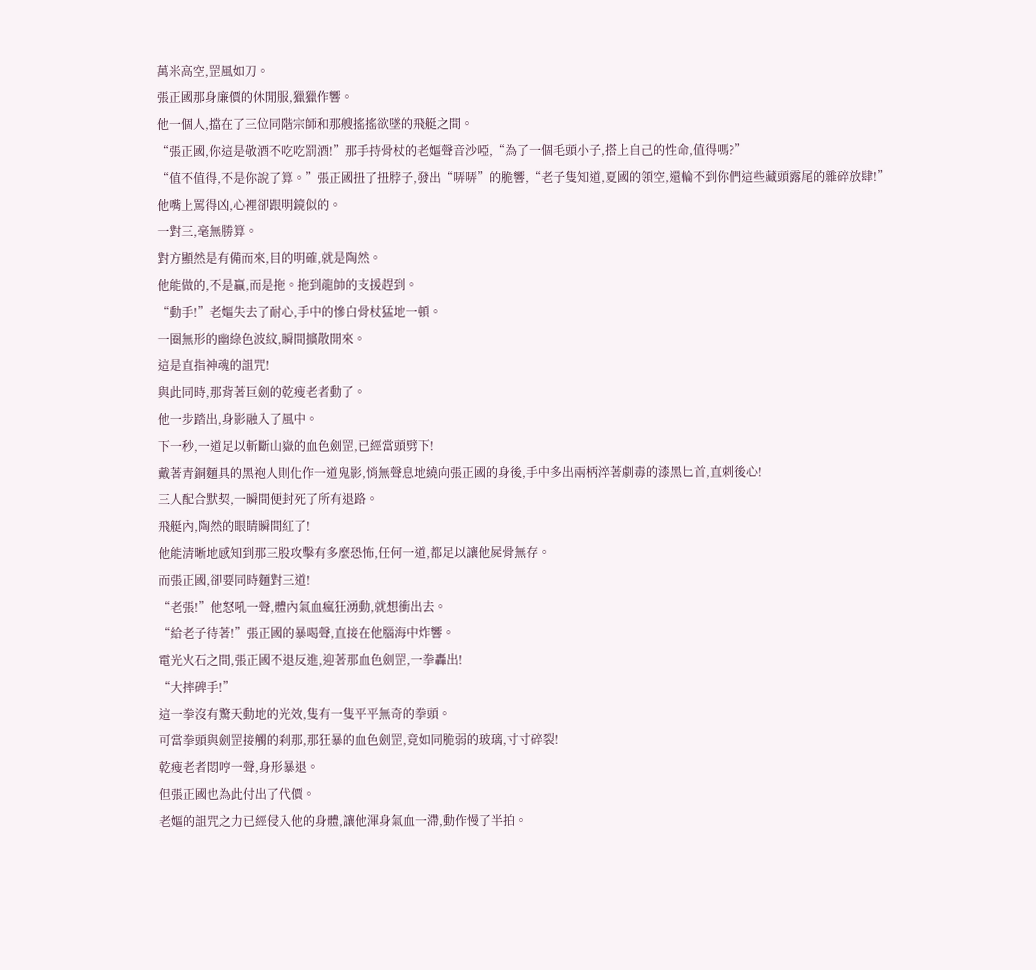萬米高空,罡風如刀。
張正國那身廉價的休閒服,獵獵作響。
他一個人,擋在了三位同階宗師和那艘搖搖欲墜的飛艇之間。
“張正國,你這是敬酒不吃吃罰酒!”那手持骨杖的老嫗聲音沙啞,“為了一個毛頭小子,搭上自己的性命,值得嗎?”
“值不值得,不是你說了算。”張正國扭了扭脖子,發出“哢哢”的脆響,“老子隻知道,夏國的領空,還輪不到你們這些藏頭露尾的雜碎放肆!”
他嘴上罵得凶,心裡卻跟明鏡似的。
一對三,毫無勝算。
對方顯然是有備而來,目的明確,就是陶然。
他能做的,不是贏,而是拖。拖到龍帥的支援趕到。
“動手!”老嫗失去了耐心,手中的慘白骨杖猛地一頓。
一圈無形的幽綠色波紋,瞬間擴散開來。
這是直指神魂的詛咒!
與此同時,那背著巨劍的乾瘦老者動了。
他一步踏出,身影融入了風中。
下一秒,一道足以斬斷山嶽的血色劍罡,已經當頭劈下!
戴著青銅麵具的黑袍人則化作一道鬼影,悄無聲息地繞向張正國的身後,手中多出兩柄淬著劇毒的漆黑匕首,直刺後心!
三人配合默契,一瞬間便封死了所有退路。
飛艇內,陶然的眼睛瞬間紅了!
他能清晰地感知到那三股攻擊有多麼恐怖,任何一道,都足以讓他屍骨無存。
而張正國,卻要同時麵對三道!
“老張!”他怒吼一聲,體內氣血瘋狂湧動,就想衝出去。
“給老子待著!”張正國的暴喝聲,直接在他腦海中炸響。
電光火石之間,張正國不退反進,迎著那血色劍罡,一拳轟出!
“大摔碑手!”
這一拳沒有驚天動地的光效,隻有一隻平平無奇的拳頭。
可當拳頭與劍罡接觸的刹那,那狂暴的血色劍罡,竟如同脆弱的玻璃,寸寸碎裂!
乾瘦老者悶哼一聲,身形暴退。
但張正國也為此付出了代價。
老嫗的詛咒之力已經侵入他的身體,讓他渾身氣血一滯,動作慢了半拍。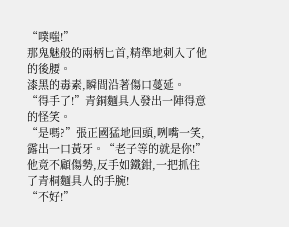“噗嗤!”
那鬼魅般的兩柄匕首,精準地刺入了他的後腰。
漆黑的毒素,瞬間沿著傷口蔓延。
“得手了!”青銅麵具人發出一陣得意的怪笑。
“是嗎?”張正國猛地回頭,咧嘴一笑,露出一口黃牙。“老子等的就是你!”
他竟不顧傷勢,反手如鐵鉗,一把抓住了青桐麵具人的手腕!
“不好!”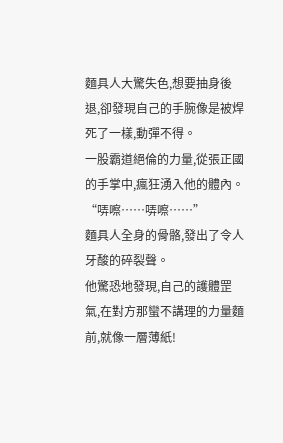麵具人大驚失色,想要抽身後退,卻發現自己的手腕像是被焊死了一樣,動彈不得。
一股霸道絕倫的力量,從張正國的手掌中,瘋狂湧入他的體內。
“哢嚓……哢嚓……”
麵具人全身的骨骼,發出了令人牙酸的碎裂聲。
他驚恐地發現,自己的護體罡氣,在對方那蠻不講理的力量麵前,就像一層薄紙!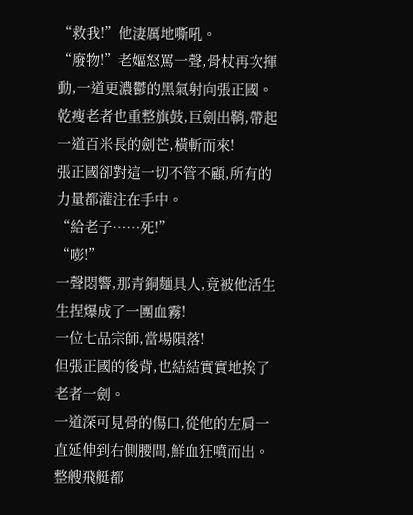“救我!”他淒厲地嘶吼。
“廢物!”老嫗怒罵一聲,骨杖再次揮動,一道更濃鬱的黑氣射向張正國。
乾瘦老者也重整旗鼓,巨劍出鞘,帶起一道百米長的劍芒,橫斬而來!
張正國卻對這一切不管不顧,所有的力量都灌注在手中。
“給老子……死!”
“嘭!”
一聲悶響,那青銅麵具人,竟被他活生生捏爆成了一團血霧!
一位七品宗師,當場隕落!
但張正國的後背,也結結實實地挨了老者一劍。
一道深可見骨的傷口,從他的左肩一直延伸到右側腰間,鮮血狂噴而出。
整艘飛艇都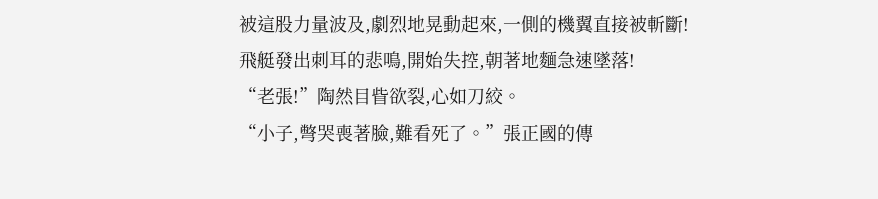被這股力量波及,劇烈地晃動起來,一側的機翼直接被斬斷!
飛艇發出刺耳的悲鳴,開始失控,朝著地麵急速墜落!
“老張!”陶然目眥欲裂,心如刀絞。
“小子,彆哭喪著臉,難看死了。”張正國的傳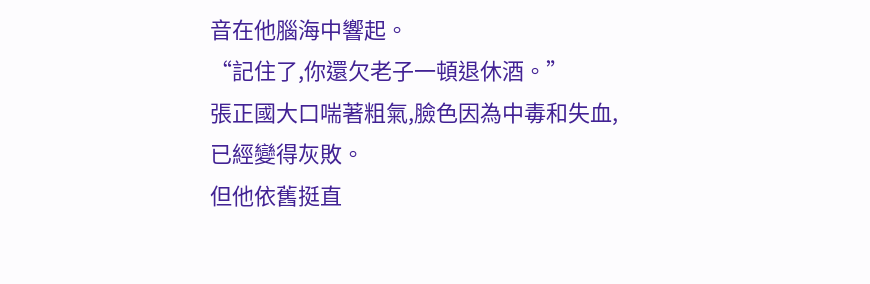音在他腦海中響起。
“記住了,你還欠老子一頓退休酒。”
張正國大口喘著粗氣,臉色因為中毒和失血,已經變得灰敗。
但他依舊挺直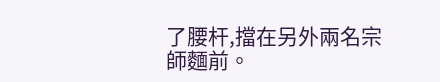了腰杆,擋在另外兩名宗師麵前。